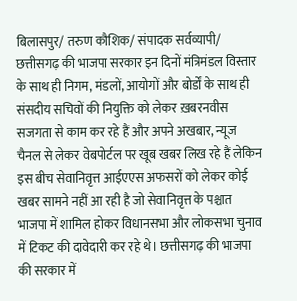बिलासपुर/ तरुण कौशिक/ संपादक सर्वव्यापी/
छत्तीसगढ़ की भाजपा सरकार इन दिनों मंत्रिमंडल विस्तार के साथ ही निगम, मंडलों, आयोगों और बोर्डों के साथ ही संसदीय सचिवों की नियुक्ति को लेकर ख़बरनवीस सजगता से काम कर रहे हैं और अपने अखबार, न्यूज चैनल से लेकर वेबपोर्टल पर खूब खबर लिख रहे हैं लेकिन इस बीच सेवानिवृत्त आईएएस अफसरों को लेकर कोई खबर सामने नहीं आ रही है जो सेवानिवृत्त के पश्चात भाजपा में शामिल होकर विधानसभा और लोकसभा चुनाव में टिकट की दावेदारी कर रहे थे। छत्तीसगढ़ की भाजपा की सरकार में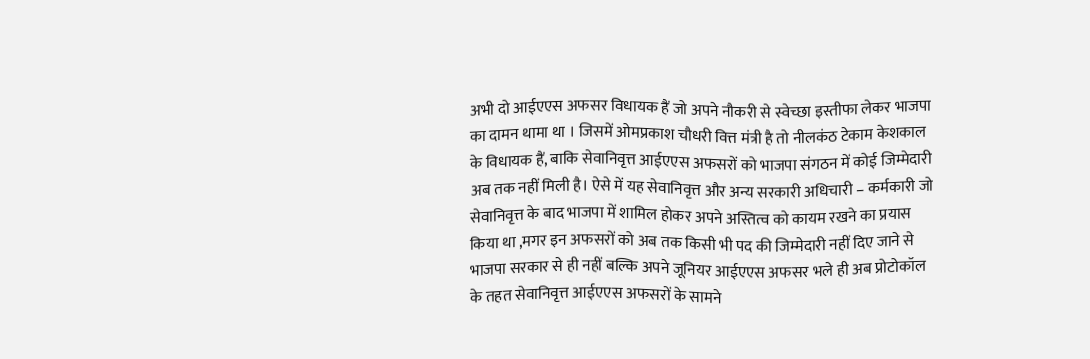अभी दो आईएएस अफसर विधायक हैं जो अपने नौकरी से स्वेच्छा इस्तीफा लेकर भाजपा का दामन थामा था । जिसमें ओमप्रकाश चौधरी वित्त मंत्री है तो नीलकंठ टेकाम केशकाल के विधायक हैं, बाकि सेवानिवृत्त आईएएस अफसरों को भाजपा संगठन में कोई जिम्मेदारी अब तक नहीं मिली है। ऐसे में यह सेवानिवृत्त और अन्य सरकारी अधिचारी – कर्मकारी जो सेवानिवृत्त के बाद भाजपा में शामिल होकर अपने अस्तित्व को कायम रखने का प्रयास किया था ,मगर इन अफसरों को अब तक किसी भी पद की जिम्मेदारी नहीं दिए जाने से भाजपा सरकार से ही नहीं बल्कि अपने जूनियर आईएएस अफसर भले ही अब प्रोटोकॉल के तहत सेवानिवृत्त आईएएस अफसरों के सामने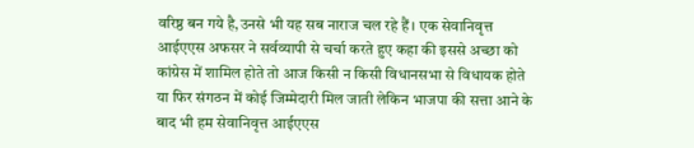वरिष्ठ बन गये है,उनसे भी यह सब नाराज चल रहे हैं। एक सेवानिवृत्त आईएएस अफसर ने सर्वव्यापी से चर्चा करते हुए कहा की इससे अच्छा को कांग्रेस में शामिल होते तो आज किसी न किसी विधानसभा से विधायक होते या फिर संगठन में कोई जिम्मेदारी मिल जाती लेकिन भाजपा की सत्ता आने के बाद भी हम सेवानिवृत्त आईएएस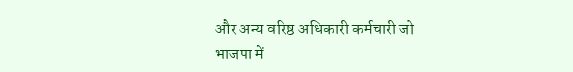और अन्य वरिष्ठ अधिकारी कर्मचारी जो भाजपा में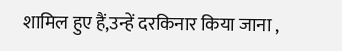शामिल हुए हैं,उन्हें दरकिनार किया जाना ,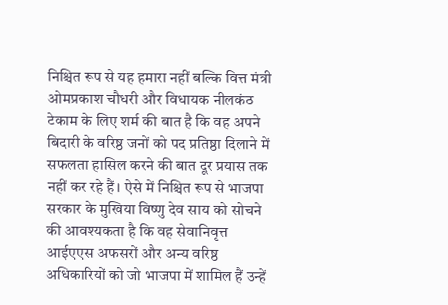निश्चित रूप से यह हमारा नहीं बल्कि वित्त मंत्री ओमप्रकाश चौधरी और विधायक नीलकंठ टेकाम के लिए शर्म की बात है कि वह अपने बिदारी के वरिष्ठ जनों को पद प्रतिष्ठा दिलाने में सफलता हासिल करने की बात दूर प्रयास तक नहीं कर रहे हैं। ऐसे में निश्चित रूप से भाजपा सरकार के मुखिया विष्णु देव साय को सोचने की आवश्यकता है कि वह सेवानिवृत्त आईएएस अफसरों और अन्य वरिष्ठ अधिकारियों को जो भाजपा में शामिल हैं उन्हें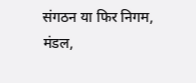संगठन या फिर निगम, मंडल,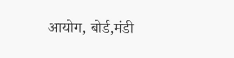आयोग, बोर्ड,मंडी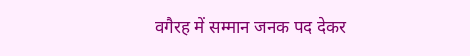वगैरह में सम्मान जनक पद देकर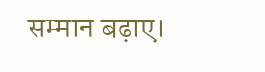सम्मान बढ़ाए।